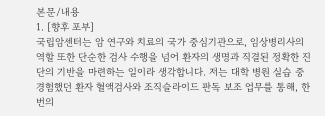본문/내용
1. [향후 포부]
국립암센터는 암 연구와 치료의 국가 중심기관으로, 임상병리사의 역할 또한 단순한 검사 수행을 넘어 환자의 생명과 직결된 정확한 진단의 기반을 마련하는 일이라 생각합니다. 저는 대학 병원 실습 중 경험했던 환자 혈액검사와 조직슬라이드 판독 보조 업무를 통해, 한 번의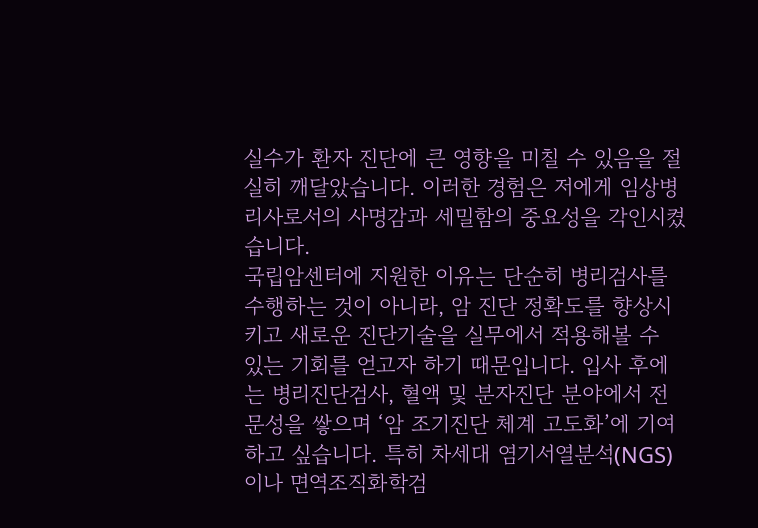실수가 환자 진단에 큰 영향을 미칠 수 있음을 절실히 깨달았습니다. 이러한 경험은 저에게 임상병리사로서의 사명감과 세밀함의 중요성을 각인시켰습니다.
국립암센터에 지원한 이유는 단순히 병리검사를 수행하는 것이 아니라, 암 진단 정확도를 향상시키고 새로운 진단기술을 실무에서 적용해볼 수 있는 기회를 얻고자 하기 때문입니다. 입사 후에는 병리진단검사, 혈액 및 분자진단 분야에서 전문성을 쌓으며 ‘암 조기진단 체계 고도화’에 기여하고 싶습니다. 특히 차세대 염기서열분석(NGS)이나 면역조직화학검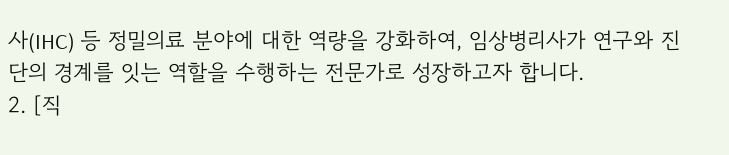사(IHC) 등 정밀의료 분야에 대한 역량을 강화하여, 임상병리사가 연구와 진단의 경계를 잇는 역할을 수행하는 전문가로 성장하고자 합니다.
2. [직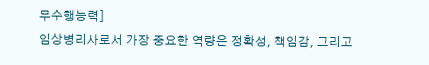무수행능력]
임상병리사로서 가장 중요한 역량은 정확성, 책임감, 그리고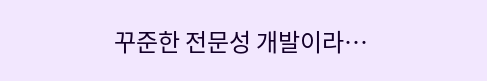꾸준한 전문성 개발이라…